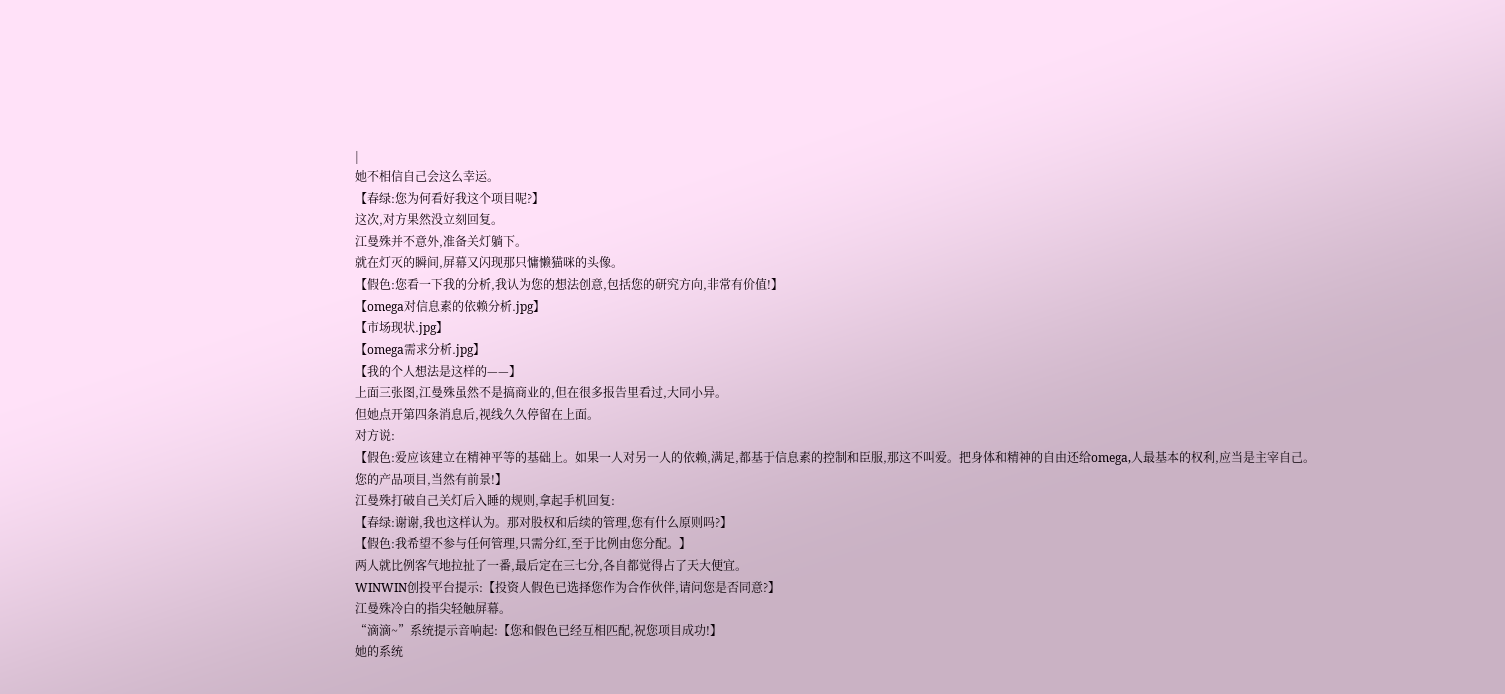|
她不相信自己会这么幸运。
【春绿:您为何看好我这个项目呢?】
这次,对方果然没立刻回复。
江曼殊并不意外,准备关灯躺下。
就在灯灭的瞬间,屏幕又闪现那只慵懒猫咪的头像。
【假色:您看一下我的分析,我认为您的想法创意,包括您的研究方向,非常有价值!】
【omega对信息素的依赖分析.jpg】
【市场现状.jpg】
【omega需求分析.jpg】
【我的个人想法是这样的——】
上面三张图,江曼殊虽然不是搞商业的,但在很多报告里看过,大同小异。
但她点开第四条消息后,视线久久停留在上面。
对方说:
【假色:爱应该建立在精神平等的基础上。如果一人对另一人的依赖,满足,都基于信息素的控制和臣服,那这不叫爱。把身体和精神的自由还给omega,人最基本的权利,应当是主宰自己。
您的产品项目,当然有前景!】
江曼殊打破自己关灯后入睡的规则,拿起手机回复:
【春绿:谢谢,我也这样认为。那对股权和后续的管理,您有什么原则吗?】
【假色:我希望不参与任何管理,只需分红,至于比例由您分配。】
两人就比例客气地拉扯了一番,最后定在三七分,各自都觉得占了天大便宜。
WINWIN创投平台提示:【投资人假色已选择您作为合作伙伴,请问您是否同意?】
江曼殊冷白的指尖轻触屏幕。
“滴滴~”系统提示音响起:【您和假色已经互相匹配,祝您项目成功!】
她的系统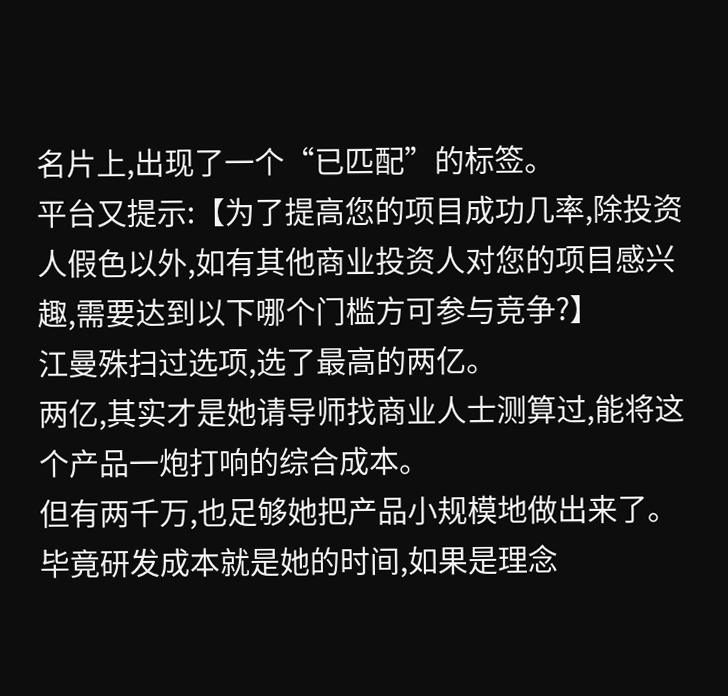名片上,出现了一个“已匹配”的标签。
平台又提示:【为了提高您的项目成功几率,除投资人假色以外,如有其他商业投资人对您的项目感兴趣,需要达到以下哪个门槛方可参与竞争?】
江曼殊扫过选项,选了最高的两亿。
两亿,其实才是她请导师找商业人士测算过,能将这个产品一炮打响的综合成本。
但有两千万,也足够她把产品小规模地做出来了。
毕竟研发成本就是她的时间,如果是理念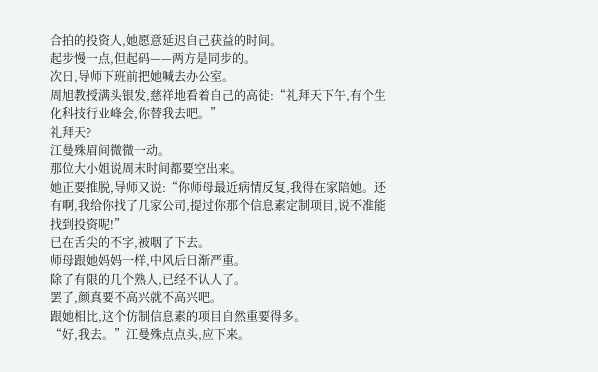合拍的投资人,她愿意延迟自己获益的时间。
起步慢一点,但起码——两方是同步的。
次日,导师下班前把她喊去办公室。
周旭教授满头银发,慈祥地看着自己的高徒:“礼拜天下午,有个生化科技行业峰会,你替我去吧。”
礼拜天?
江曼殊眉间微微一动。
那位大小姐说周末时间都要空出来。
她正要推脱,导师又说:“你师母最近病情反复,我得在家陪她。还有啊,我给你找了几家公司,提过你那个信息素定制项目,说不准能找到投资呢!”
已在舌尖的不字,被咽了下去。
师母跟她妈妈一样,中风后日渐严重。
除了有限的几个熟人,已经不认人了。
罢了,颜真要不高兴就不高兴吧。
跟她相比,这个仿制信息素的项目自然重要得多。
“好,我去。”江曼殊点点头,应下来。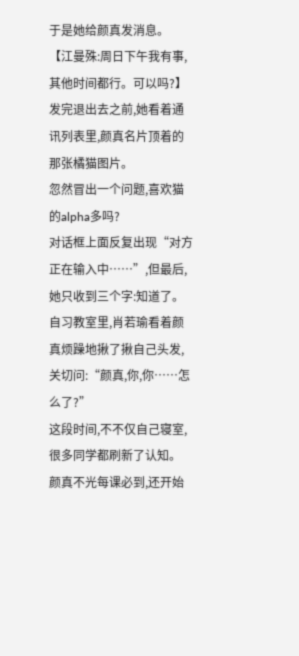于是她给颜真发消息。
【江曼殊:周日下午我有事,其他时间都行。可以吗?】
发完退出去之前,她看着通讯列表里,颜真名片顶着的那张橘猫图片。
忽然冒出一个问题,喜欢猫的alpha多吗?
对话框上面反复出现“对方正在输入中……”,但最后,她只收到三个字:知道了。
自习教室里,肖若瑜看着颜真烦躁地揪了揪自己头发,关切问:“颜真,你,你……怎么了?”
这段时间,不不仅自己寝室,很多同学都刷新了认知。
颜真不光每课必到,还开始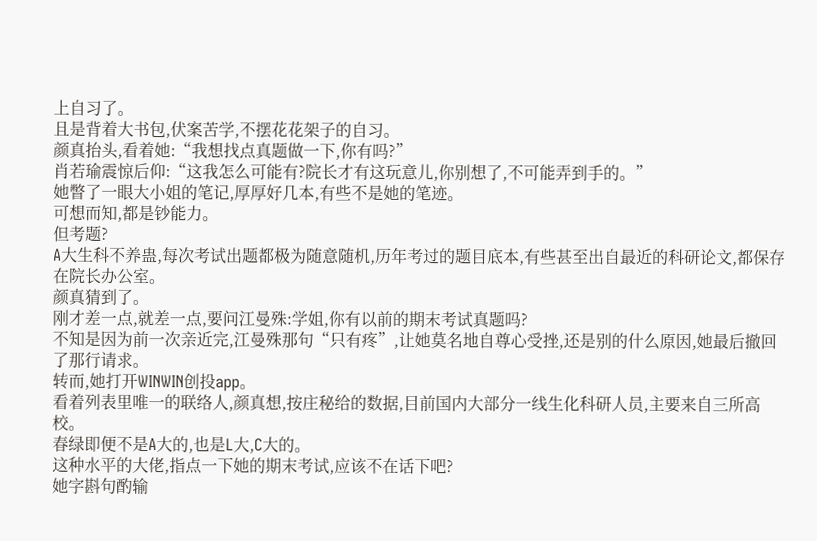上自习了。
且是背着大书包,伏案苦学,不摆花花架子的自习。
颜真抬头,看着她:“我想找点真题做一下,你有吗?”
肖若瑜震惊后仰:“这我怎么可能有?院长才有这玩意儿,你别想了,不可能弄到手的。”
她瞥了一眼大小姐的笔记,厚厚好几本,有些不是她的笔迹。
可想而知,都是钞能力。
但考题?
A大生科不养蛊,每次考试出题都极为随意随机,历年考过的题目底本,有些甚至出自最近的科研论文,都保存在院长办公室。
颜真猜到了。
刚才差一点,就差一点,要问江曼殊:学姐,你有以前的期末考试真题吗?
不知是因为前一次亲近完,江曼殊那句“只有疼”,让她莫名地自尊心受挫,还是别的什么原因,她最后撤回了那行请求。
转而,她打开WINWIN创投app。
看着列表里唯一的联络人,颜真想,按庄秘给的数据,目前国内大部分一线生化科研人员,主要来自三所高校。
春绿即便不是A大的,也是L大,C大的。
这种水平的大佬,指点一下她的期末考试,应该不在话下吧?
她字斟句酌输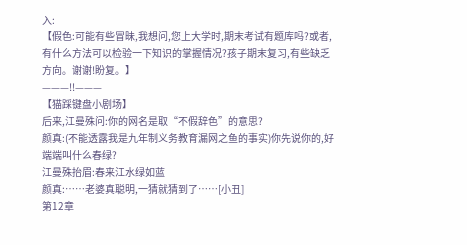入:
【假色:可能有些冒昧,我想问,您上大学时,期末考试有题库吗?或者,有什么方法可以检验一下知识的掌握情况?孩子期末复习,有些缺乏方向。谢谢!盼复。】
———!!———
【猫踩键盘小剧场】
后来,江曼殊问:你的网名是取“不假辞色”的意思?
颜真:(不能透露我是九年制义务教育漏网之鱼的事实)你先说你的,好端端叫什么春绿?
江曼殊抬眉:春来江水绿如蓝
颜真:……老婆真聪明,一猜就猜到了……[小丑]
第12章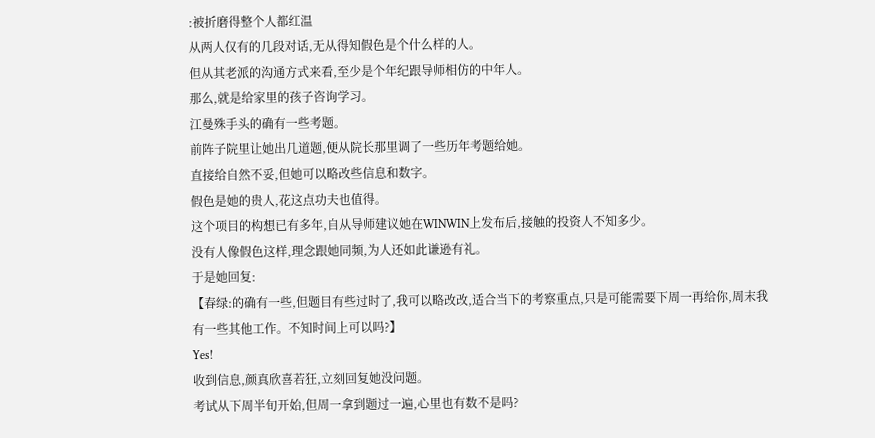:被折磨得整个人都红温
从两人仅有的几段对话,无从得知假色是个什么样的人。
但从其老派的沟通方式来看,至少是个年纪跟导师相仿的中年人。
那么,就是给家里的孩子咨询学习。
江曼殊手头的确有一些考题。
前阵子院里让她出几道题,便从院长那里调了一些历年考题给她。
直接给自然不妥,但她可以略改些信息和数字。
假色是她的贵人,花这点功夫也值得。
这个项目的构想已有多年,自从导师建议她在WINWIN上发布后,接触的投资人不知多少。
没有人像假色这样,理念跟她同频,为人还如此谦逊有礼。
于是她回复:
【春绿:的确有一些,但题目有些过时了,我可以略改改,适合当下的考察重点,只是可能需要下周一再给你,周末我有一些其他工作。不知时间上可以吗?】
Yes!
收到信息,颜真欣喜若狂,立刻回复她没问题。
考试从下周半旬开始,但周一拿到题过一遍,心里也有数不是吗?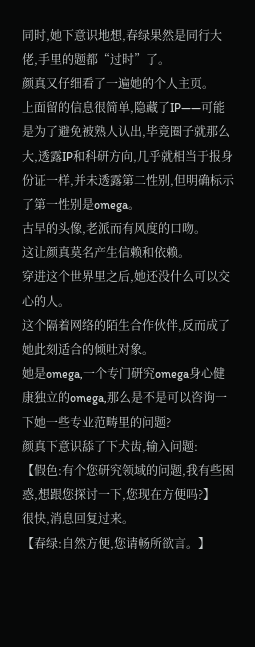同时,她下意识地想,春绿果然是同行大佬,手里的题都“过时”了。
颜真又仔细看了一遍她的个人主页。
上面留的信息很简单,隐藏了IP——可能是为了避免被熟人认出,毕竟圈子就那么大,透露IP和科研方向,几乎就相当于报身份证一样,并未透露第二性别,但明确标示了第一性别是omega。
古早的头像,老派而有风度的口吻。
这让颜真莫名产生信赖和依赖。
穿进这个世界里之后,她还没什么可以交心的人。
这个隔着网络的陌生合作伙伴,反而成了她此刻适合的倾吐对象。
她是omega,一个专门研究omega身心健康独立的omega,那么是不是可以咨询一下她一些专业范畴里的问题?
颜真下意识舔了下犬齿,输入问题:
【假色:有个您研究领域的问题,我有些困惑,想跟您探讨一下,您现在方便吗?】
很快,消息回复过来。
【春绿:自然方便,您请畅所欲言。】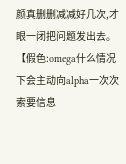颜真删删减减好几次,才眼一闭把问题发出去。
【假色:omega什么情况下会主动向alpha一次次索要信息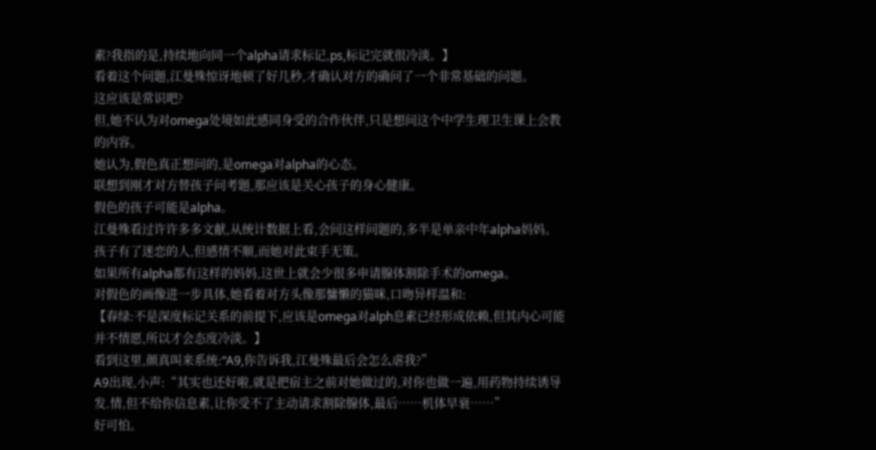素?我指的是,持续地向同一个alpha请求标记,ps,标记完就很冷淡。】
看着这个问题,江曼殊惊讶地顿了好几秒,才确认对方的确问了一个非常基础的问题。
这应该是常识吧?
但,她不认为对omega处境如此感同身受的合作伙伴,只是想问这个中学生理卫生课上会教的内容。
她认为,假色真正想问的,是omega对alpha的心态。
联想到刚才对方替孩子问考题,那应该是关心孩子的身心健康。
假色的孩子可能是alpha。
江曼殊看过许许多多文献,从统计数据上看,会问这样问题的,多半是单亲中年alpha妈妈。
孩子有了迷恋的人,但感情不顺,而她对此束手无策。
如果所有alpha都有这样的妈妈,这世上就会少很多申请腺体割除手术的omega。
对假色的画像进一步具体,她看着对方头像那慵懒的猫咪,口吻异样温和:
【春绿:不是深度标记关系的前提下,应该是omega对alph息素已经形成依赖,但其内心可能并不情愿,所以才会态度冷淡。】
看到这里,颜真叫来系统:“A9,你告诉我,江曼殊最后会怎么虐我?”
A9出现,小声:“其实也还好啦,就是把宿主之前对她做过的,对你也做一遍,用药物持续诱导发.情,但不给你信息素,让你受不了主动请求割除腺体,最后……机体早衰……”
好可怕。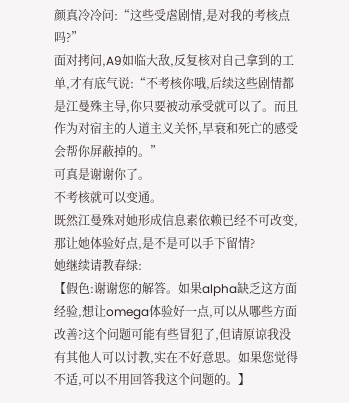颜真冷冷问:“这些受虐剧情,是对我的考核点吗?”
面对拷问,A9如临大敌,反复核对自己拿到的工单,才有底气说:“不考核你哦,后续这些剧情都是江曼殊主导,你只要被动承受就可以了。而且作为对宿主的人道主义关怀,早衰和死亡的感受会帮你屏蔽掉的。”
可真是谢谢你了。
不考核就可以变通。
既然江曼殊对她形成信息素依赖已经不可改变,那让她体验好点,是不是可以手下留情?
她继续请教春绿:
【假色:谢谢您的解答。如果alpha缺乏这方面经验,想让omega体验好一点,可以从哪些方面改善?这个问题可能有些冒犯了,但请原谅我没有其他人可以讨教,实在不好意思。如果您觉得不适,可以不用回答我这个问题的。】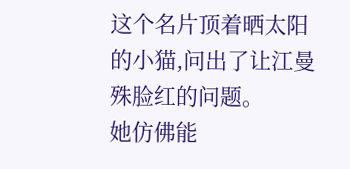这个名片顶着晒太阳的小猫,问出了让江曼殊脸红的问题。
她仿佛能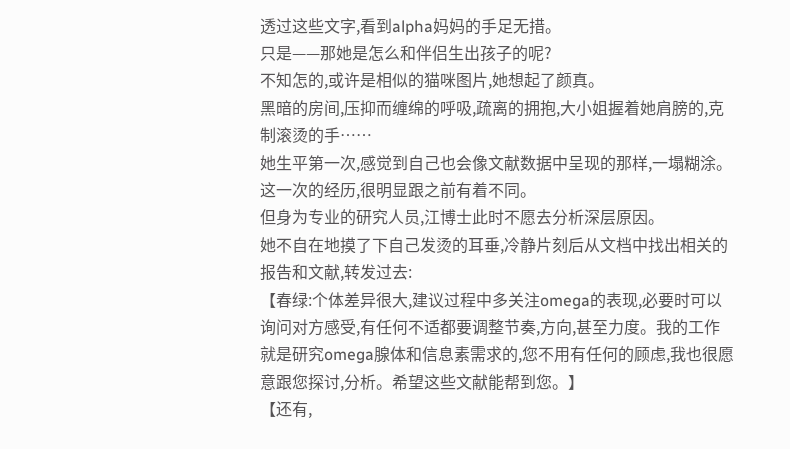透过这些文字,看到alpha妈妈的手足无措。
只是——那她是怎么和伴侣生出孩子的呢?
不知怎的,或许是相似的猫咪图片,她想起了颜真。
黑暗的房间,压抑而缠绵的呼吸,疏离的拥抱,大小姐握着她肩膀的,克制滚烫的手……
她生平第一次,感觉到自己也会像文献数据中呈现的那样,一塌糊涂。
这一次的经历,很明显跟之前有着不同。
但身为专业的研究人员,江博士此时不愿去分析深层原因。
她不自在地摸了下自己发烫的耳垂,冷静片刻后从文档中找出相关的报告和文献,转发过去:
【春绿:个体差异很大,建议过程中多关注omega的表现,必要时可以询问对方感受,有任何不适都要调整节奏,方向,甚至力度。我的工作就是研究omega腺体和信息素需求的,您不用有任何的顾虑,我也很愿意跟您探讨,分析。希望这些文献能帮到您。】
【还有,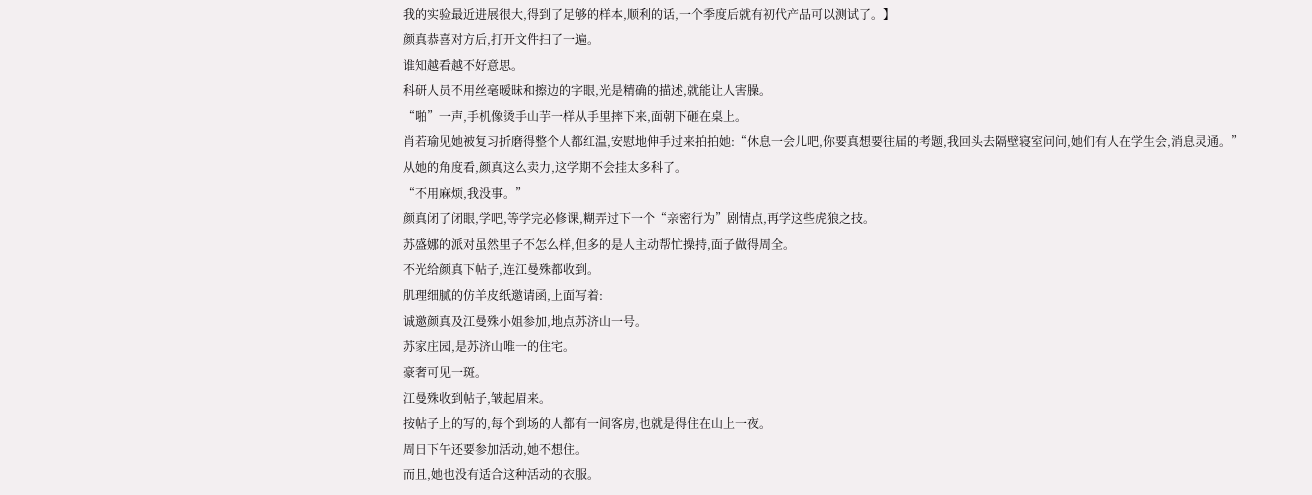我的实验最近进展很大,得到了足够的样本,顺利的话,一个季度后就有初代产品可以测试了。】
颜真恭喜对方后,打开文件扫了一遍。
谁知越看越不好意思。
科研人员不用丝毫暧昧和擦边的字眼,光是精确的描述,就能让人害臊。
“啪”一声,手机像烫手山芋一样从手里摔下来,面朝下砸在桌上。
肖若瑜见她被复习折磨得整个人都红温,安慰地伸手过来拍拍她:“休息一会儿吧,你要真想要往届的考题,我回头去隔壁寝室问问,她们有人在学生会,消息灵通。”
从她的角度看,颜真这么卖力,这学期不会挂太多科了。
“不用麻烦,我没事。”
颜真闭了闭眼,学吧,等学完必修课,糊弄过下一个“亲密行为”剧情点,再学这些虎狼之技。
苏盛娜的派对虽然里子不怎么样,但多的是人主动帮忙操持,面子做得周全。
不光给颜真下帖子,连江曼殊都收到。
肌理细腻的仿羊皮纸邀请函,上面写着:
诚邀颜真及江曼殊小姐参加,地点苏济山一号。
苏家庄园,是苏济山唯一的住宅。
豪奢可见一斑。
江曼殊收到帖子,皱起眉来。
按帖子上的写的,每个到场的人都有一间客房,也就是得住在山上一夜。
周日下午还要参加活动,她不想住。
而且,她也没有适合这种活动的衣服。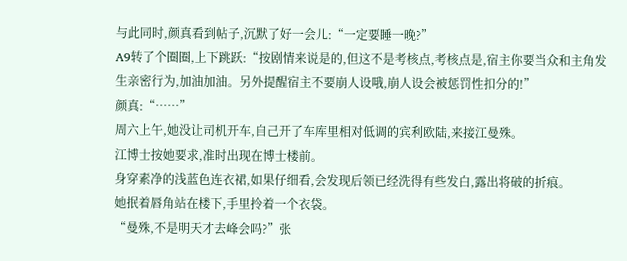与此同时,颜真看到帖子,沉默了好一会儿:“一定要睡一晚?”
A9转了个圈圈,上下跳跃:“按剧情来说是的,但这不是考核点,考核点是,宿主你要当众和主角发生亲密行为,加油加油。另外提醒宿主不要崩人设哦,崩人设会被惩罚性扣分的!”
颜真:“……”
周六上午,她没让司机开车,自己开了车库里相对低调的宾利欧陆,来接江曼殊。
江博士按她要求,准时出现在博士楼前。
身穿素净的浅蓝色连衣裙,如果仔细看,会发现后领已经洗得有些发白,露出将破的折痕。
她抿着唇角站在楼下,手里拎着一个衣袋。
“曼殊,不是明天才去峰会吗?”张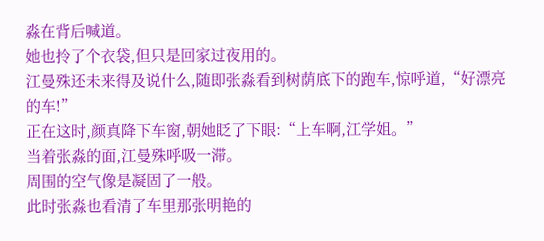淼在背后喊道。
她也拎了个衣袋,但只是回家过夜用的。
江曼殊还未来得及说什么,随即张淼看到树荫底下的跑车,惊呼道,“好漂亮的车!”
正在这时,颜真降下车窗,朝她眨了下眼:“上车啊,江学姐。”
当着张淼的面,江曼殊呼吸一滞。
周围的空气像是凝固了一般。
此时张淼也看清了车里那张明艳的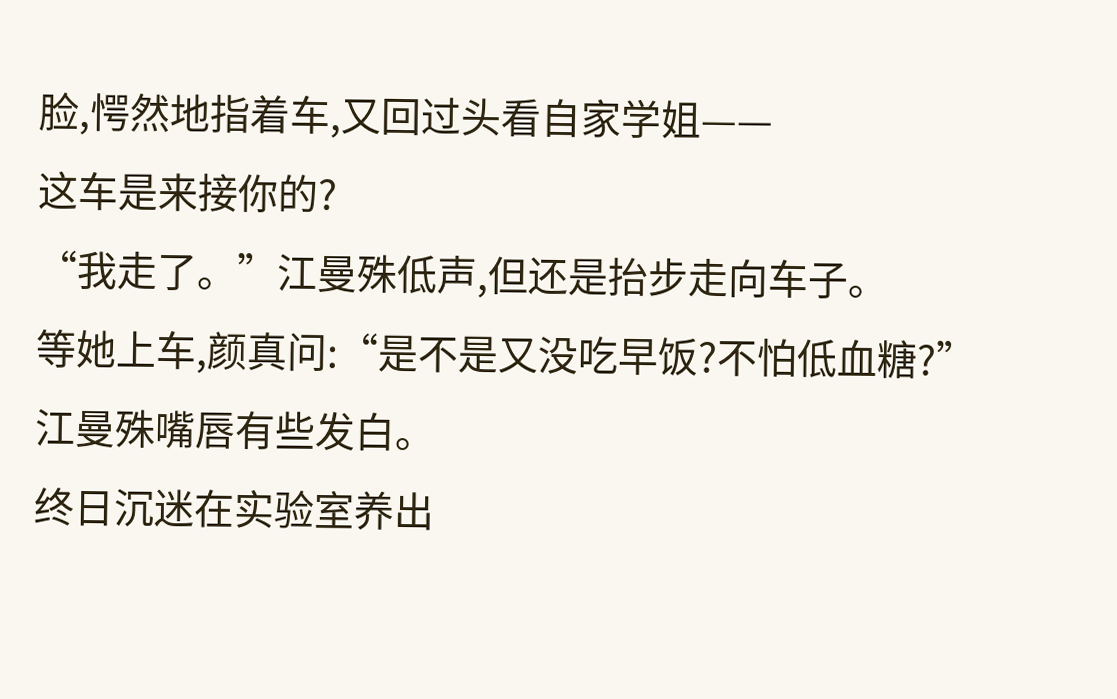脸,愕然地指着车,又回过头看自家学姐——
这车是来接你的?
“我走了。”江曼殊低声,但还是抬步走向车子。
等她上车,颜真问:“是不是又没吃早饭?不怕低血糖?”
江曼殊嘴唇有些发白。
终日沉迷在实验室养出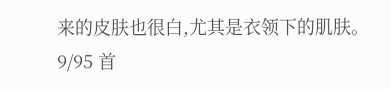来的皮肤也很白,尤其是衣领下的肌肤。
9/95 首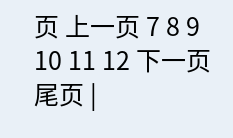页 上一页 7 8 9 10 11 12 下一页 尾页 |